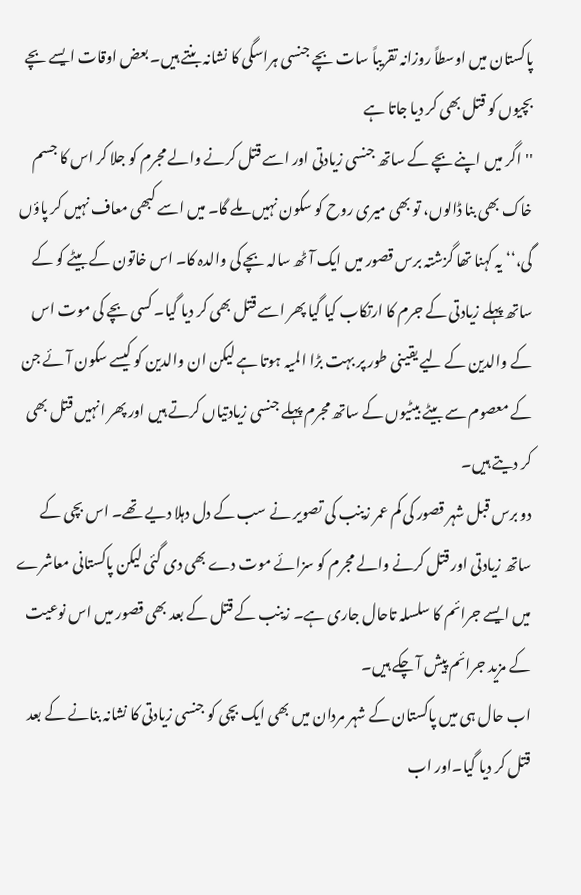پاکستان میں اوسطاً روزانہ تقریباً سات بچے جنسی ہراسگی کا نشانہ بنتے ہیں۔ بعض اوقات ایسے بچے بچیوں کو قتل بھی کر دیا جاتا ہے
''اگر میں اپنے بچے کے ساتھ جنسی زیادتی اور اسے قتل کرنے والے مجرم کو جلا کر اس کا جسم خاک بھی بنا ڈالوں، تو بھی میری روح کو سکون نہیں ملے گا۔ میں اسے کبھی معاف نہیں کر پاؤں گی،‘‘ یہ کہنا تھا گزشتہ برس قصور میں ایک آٹھ سالہ بچے کی والدہ کا۔ اس خاتون کے بیٹے کو کے ساتھ پہلے زیادتی کے جرم کا ارتکاب کیا گیا پھر اسے قتل بھی کر دیا گیا۔ کسی بچے کی موت اس کے والدین کے لیے یقینی طور پر بہت بڑا المیہ ہوتا ہے لیکن ان والدین کو کیسے سکون آئے جن کے معصوم سے بیٹے بیٹیوں کے ساتھ مجرم پہلے جنسی زیادتیاں کرتے ہیں اور پھر انہیں قتل بھی کر دیتے ہیں۔
دو برس قبل شہر قصور کی کم عمر زینب کی تصویر نے سب کے دل دہلا دیے تھے۔ اس بچی کے ساتھ زیادتی اور قتل کرنے والے مجرم کو سزائے موت دے بھی دی گئی لیکن پاکستانی معاشرے میں ایسے جرائم کا سلسلہ تاحال جاری ہے۔ زینب کے قتل کے بعد بھی قصور میں اس نوعیت کے مزید جرائم پیش آ چکے ہیں۔
اب حال ہی میں پاکستان کے شہر مردان میں بھی ایک بچی کو جنسی زیادتی کا نشانہ بنانے کے بعد قتل کر دیا گیا۔اور اب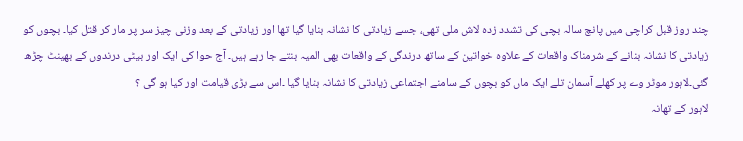چند روز قبل کراچی میں پانچ سالہ بچی کی تشدد زدہ لاش ملی تھی، جسے زیادتی کا نشانہ بنایا گیا تھا اور زیادتی کے بعد وزنی چیز سر پر مار کر قتل کیا۔ بچوں کو زیادتی کا نشانہ بنانے کے شرمناک واقعات کے علاوہ خواتین کے ساتھ درندگی کے واقعات بھی المیہ بنتے جا رہے ہیں۔ آج حوا کی ایک اور بیٹی درندوں کے بھینٹ چڑھ گئی۔لاہور موٹر وے پر کھلے آسمان تلے ایک ماں کو بچوں کے سامنے اجتماعی زیادتی کا نشانہ بنایا گیا ۔اس سے بڑی قیامت اور کیا ہو گی ؟
لاہور کے تھانہ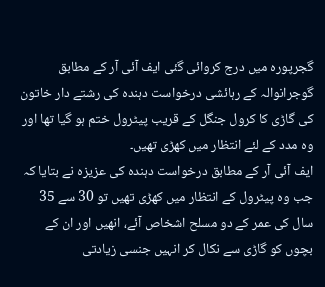گجرپورہ میں درج کروائی گئی ایف آئی آر کے مطابق گوجرانوالہ کے رہائشی درخواست دہندہ کی رشتے دار خاتون کی گاڑی کا کرول جنگل کے قریب پیٹرول ختم ہو گیا تھا اور وہ مدد کے لئے انتظار میں کھڑی تھیں۔
ایف آئی آر کے مطابق درخواست دہندہ کی عزیزہ نے بتایا کہ جب وہ پیٹرول کے انتظار میں کھڑی تھیں تو 30 سے 35 سال کی عمر کے دو مسلح اشخاص آئے، انھیں اور ان کے بچوں کو گاڑی سے نکال کر انہیں جنسی زیادتی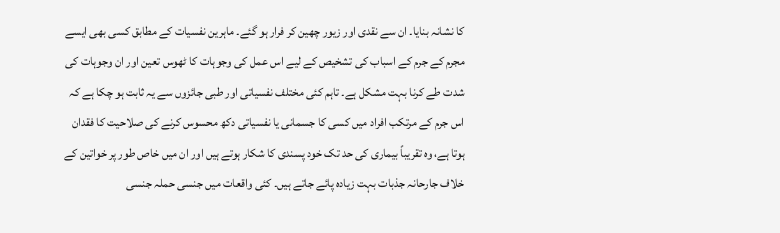کا نشانہ بنایا۔ ان سے نقدی اور زیور چھین کر فرار ہو گئے۔ ماہرین نفسیات کے مطابق کسی بھی ایسے مجرم کے جرم کے اسباب کی تشخیص کے لیے اس عمل کی وجوہات کا ٹھوس تعین اور ان وجوہات کی شدت طے کرنا بہت مشکل ہے۔ تاہم کئی مختلف نفسیاتی اور طبی جائزوں سے یہ ثابت ہو چکا ہے کہ اس جرم کے مرتکب افراد میں کسی کا جسمانی یا نفسیاتی دکھ محسوس کرنے کی صلاحیت کا فقدان ہوتا ہے، وہ تقریباً بیماری کی حد تک خود پسندی کا شکار ہوتے ہیں اور ان میں خاص طور پر خواتین کے خلاف جارحانہ جذبات بہت زیادہ پائے جاتے ہیں۔ کئی واقعات میں جنسی حملہ جنسی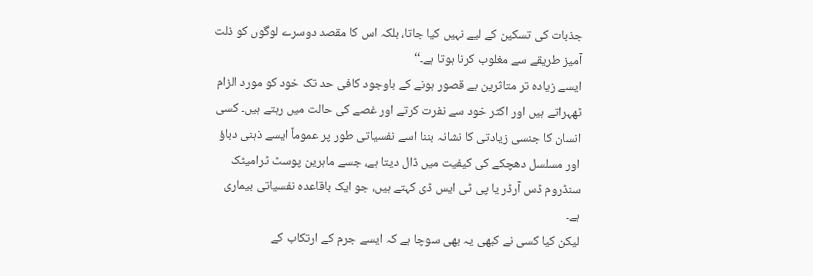جذبات کی تسکین کے لیے نہیں کیا جاتا، بلکہ اس کا مقصد دوسرے لوگوں کو ذلت آمیز طریقے سے مغلوب کرنا ہوتا ہے۔‘‘
ایسے زیادہ تر متاثرین بے قصور ہونے کے باوجود کافی حد تک خود کو مورد الزام ٹھہراتے ہیں اور اکثر خود سے نفرت کرتے اور غصے کی حالت میں رہتے ہیں۔ کسی انسان کا جنسی زیادتی کا نشانہ بننا اسے نفسیاتی طور پر عموماً ایسے ذہنی دباؤ اور مسلسل دھچکے کی کیفیت میں ڈال دیتا ہے، جسے ماہرین پوسٹ ٹرامیٹک سنڈروم ڈس آرڈر یا پی ٹی ایس ڈی کہتے ہیں، جو ایک باقاعدہ نفسیاتی بیماری ہے۔
لیکن کیا کسی نے کبھی یہ بھی سوچا ہے کہ ایسے جرم کے ارتکاب کے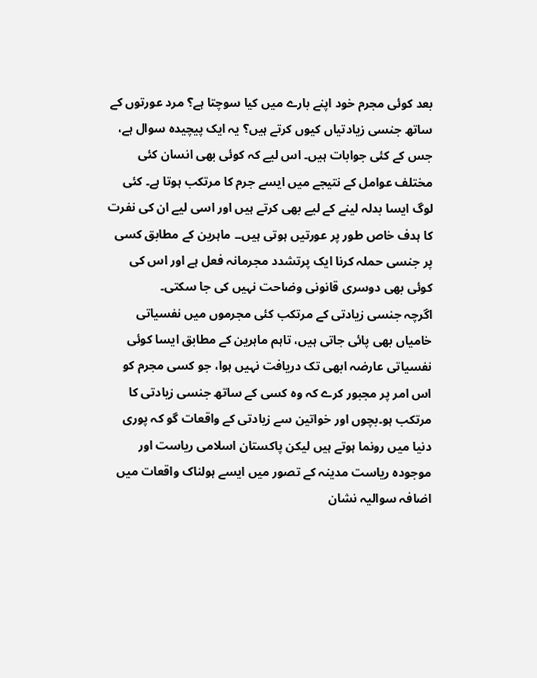بعد کوئی مجرم خود اپنے بارے میں کیا سوچتا ہے؟ مرد عورتوں کے ساتھ جنسی زیادتیاں کیوں کرتے ہیں؟ یہ ایک پیچیدہ سوال ہے، جس کے کئی جوابات ہیں۔ اس لیے کہ کوئی بھی انسان کئی مختلف عوامل کے نتیجے میں ایسے جرم کا مرتکب ہوتا ہے۔ کئی لوگ ایسا بدلہ لینے کے لیے بھی کرتے ہیں اور اسی لیے ان کی نفرت کا ہدف خاص طور پر عورتیں ہوتی ہیں۔۔ ماہرین کے مطابق کسی پر جنسی حملہ کرنا ایک پرتشدد مجرمانہ فعل ہے اور اس کی کوئی بھی دوسری قانونی وضاحت نہیں کی جا سکتی۔
اگرچہ جنسی زیادتی کے مرتکب کئی مجرموں میں نفسیاتی خامیاں بھی پائی جاتی ہیں، تاہم ماہرین کے مطابق ایسا کوئی نفسیاتی عارضہ ابھی تک دریافت نہیں ہوا، جو کسی مجرم کو اس امر پر مجبور کرے کہ وہ کسی کے ساتھ جنسی زیادتی کا مرتکب ہو۔بچوں اور خواتین سے زیادتی کے واقعات گو کہ پوری دنیا میں رونما ہوتے ہیں لیکن پاکستان اسلامی ریاست اور موجودہ ریاست مدینہ کے تصور میں ایسے ہولناک واقعات میں اضافہ سوالیہ نشان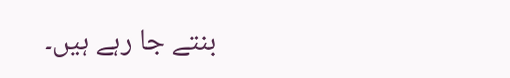بنتے جا رہے ہیں۔